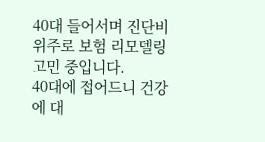40대 들어서며 진단비 위주로 보험 리모델링 고민 중입니다.
40대에 접어드니 건강에 대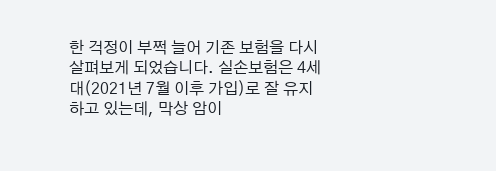한 걱정이 부쩍 늘어 기존 보험을 다시 살펴보게 되었습니다. 실손보험은 4세대(2021년 7월 이후 가입)로 잘 유지하고 있는데, 막상 암이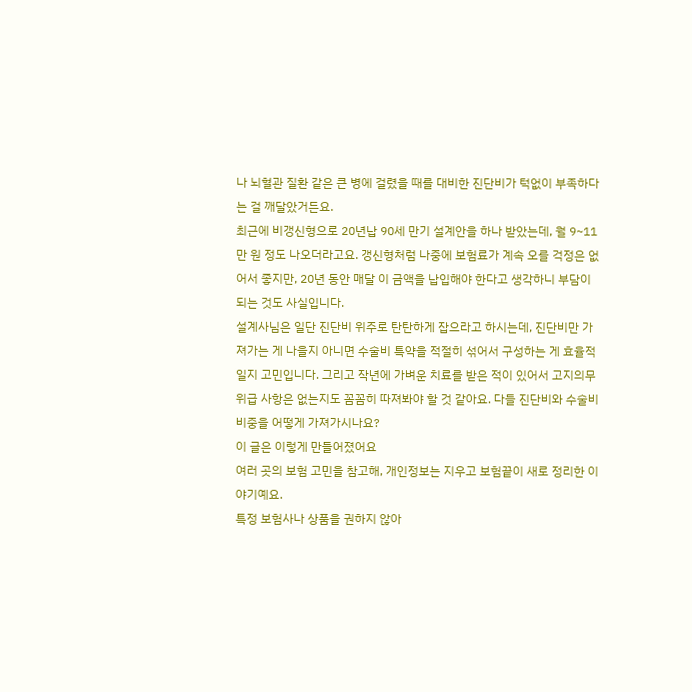나 뇌혈관 질환 같은 큰 병에 걸렸을 때를 대비한 진단비가 턱없이 부족하다는 걸 깨달았거든요.
최근에 비갱신형으로 20년납 90세 만기 설계안을 하나 받았는데, 월 9~11만 원 정도 나오더라고요. 갱신형처럼 나중에 보험료가 계속 오를 걱정은 없어서 좋지만, 20년 동안 매달 이 금액을 납입해야 한다고 생각하니 부담이 되는 것도 사실입니다.
설계사님은 일단 진단비 위주로 탄탄하게 잡으라고 하시는데, 진단비만 가져가는 게 나을지 아니면 수술비 특약을 적절히 섞어서 구성하는 게 효율적일지 고민입니다. 그리고 작년에 가벼운 치료를 받은 적이 있어서 고지의무 위급 사항은 없는지도 꼼꼼히 따져봐야 할 것 같아요. 다들 진단비와 수술비 비중을 어떻게 가져가시나요?
이 글은 이렇게 만들어졌어요
여러 곳의 보험 고민을 참고해, 개인정보는 지우고 보험끝이 새로 정리한 이야기예요.
특정 보험사나 상품을 권하지 않아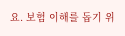요. 보험 이해를 돕기 위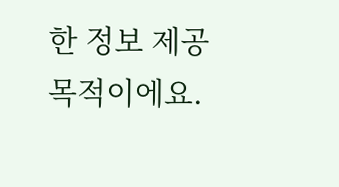한 정보 제공 목적이에요.